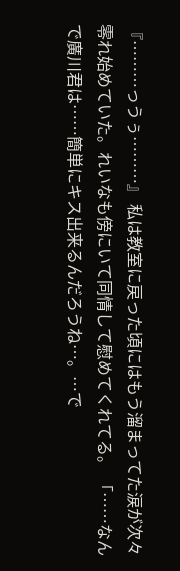『………っうぅ………』 私は教室に戻った頃にはもう溜まってた涙が次々零れ始めていた。れいなも傍にいて同情して慰めてくれてる。 「……なんで廣川君は……簡単にキス出来るんだろうね…。…で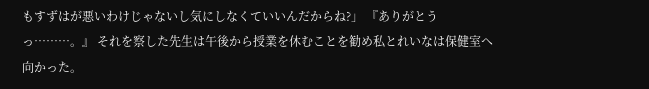もすずはが悪いわけじゃないし気にしなくていいんだからね?」 『ありがとうっ………。』 それを察した先生は午後から授業を休むことを勧め私とれいなは保健室へ向かった。